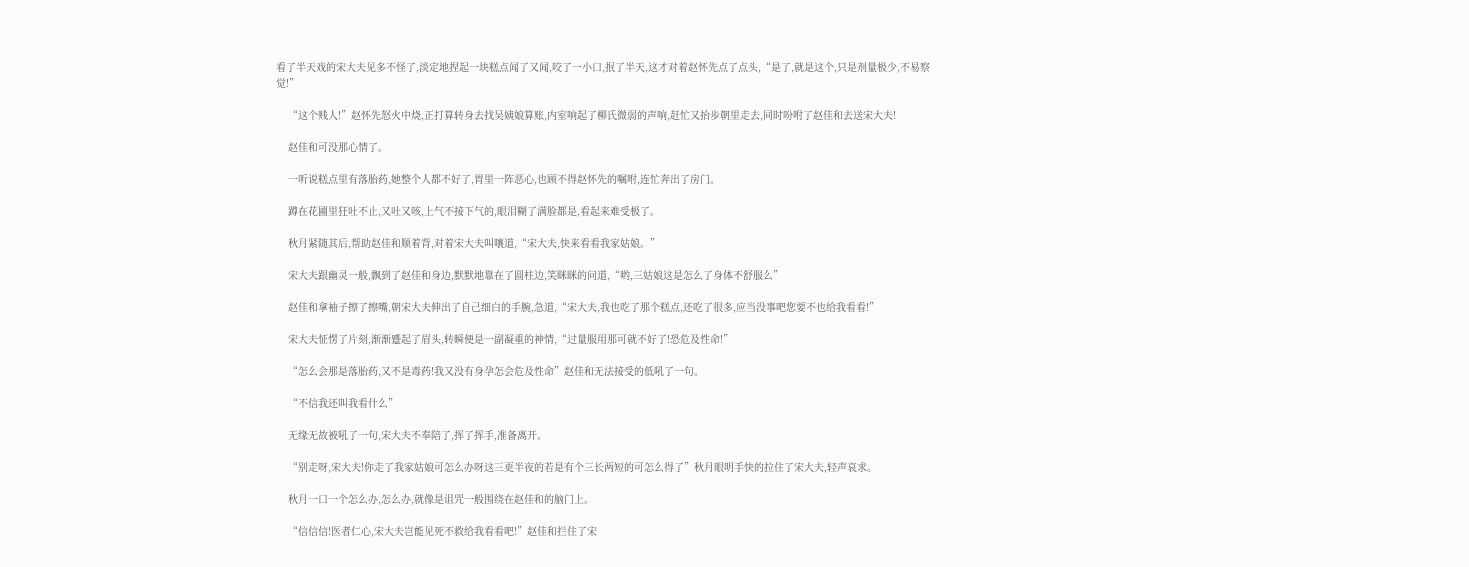看了半天戏的宋大夫见多不怪了,淡定地捏起一块糕点闻了又闻,咬了一小口,抿了半天,这才对着赵怀先点了点头,“是了,就是这个,只是剂量极少,不易察觉!”

    “这个贱人!”赵怀先怒火中烧,正打算转身去找吴姨娘算账,内室响起了柳氏微弱的声响,赶忙又抬步朝里走去,同时吩咐了赵佳和去送宋大夫!

    赵佳和可没那心情了。

    一听说糕点里有落胎药,她整个人都不好了,胃里一阵恶心,也顾不得赵怀先的嘱咐,连忙奔出了房门。

    蹲在花圃里狂吐不止,又吐又咳,上气不接下气的,眼泪糊了满脸都是,看起来难受极了。

    秋月紧随其后,帮助赵佳和顺着背,对着宋大夫叫嚷道,“宋大夫,快来看看我家姑娘。”

    宋大夫跟幽灵一般,飘到了赵佳和身边,默默地靠在了圆柱边,笑眯眯的问道,“哟,三姑娘这是怎么了身体不舒服么”

    赵佳和拿袖子擦了擦嘴,朝宋大夫伸出了自己细白的手腕,急道,“宋大夫,我也吃了那个糕点,还吃了很多,应当没事吧您要不也给我看看!”

    宋大夫怔愣了片刻,渐渐蹙起了眉头,转瞬便是一副凝重的神情,“过量服用那可就不好了!恐危及性命!”

    “怎么会那是落胎药,又不是毒药!我又没有身孕怎会危及性命”赵佳和无法接受的低吼了一句。

    “不信我还叫我看什么”

    无缘无故被吼了一句,宋大夫不奉陪了,挥了挥手,准备离开。

    “别走呀,宋大夫!你走了我家姑娘可怎么办呀这三更半夜的若是有个三长两短的可怎么得了”秋月眼明手快的拉住了宋大夫,轻声哀求。

    秋月一口一个怎么办,怎么办,就像是诅咒一般围绕在赵佳和的脑门上。

    “信信信!医者仁心,宋大夫岂能见死不救给我看看吧!”赵佳和拦住了宋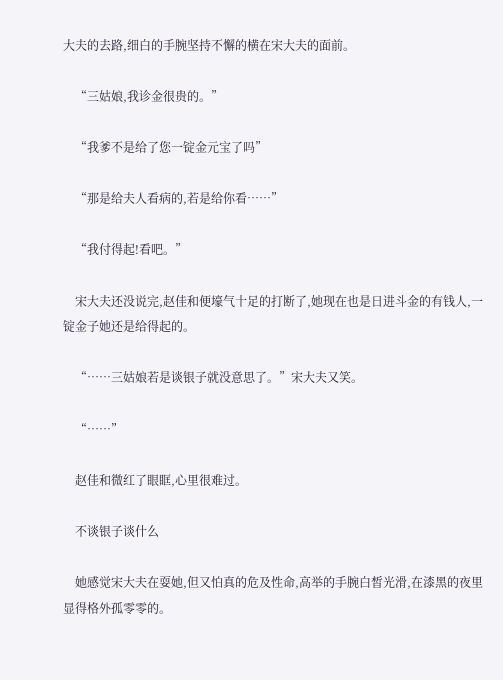大夫的去路,细白的手腕坚持不懈的横在宋大夫的面前。

    “三姑娘,我诊金很贵的。”

    “我爹不是给了您一锭金元宝了吗”

    “那是给夫人看病的,若是给你看……”

    “我付得起!看吧。”

    宋大夫还没说完,赵佳和便壕气十足的打断了,她现在也是日进斗金的有钱人,一锭金子她还是给得起的。

    “……三姑娘若是谈银子就没意思了。”宋大夫又笑。

    “……”

    赵佳和微红了眼眶,心里很难过。

    不谈银子谈什么

    她感觉宋大夫在耍她,但又怕真的危及性命,高举的手腕白皙光滑,在漆黑的夜里显得格外孤零零的。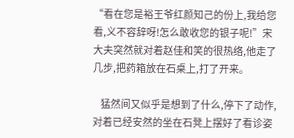“看在您是裕王爷红颜知己的份上,我给您看,义不容辞呀!怎么敢收您的银子呢!”宋大夫突然就对着赵佳和笑的很热络,他走了几步,把药箱放在石桌上,打了开来。

    猛然间又似乎是想到了什么,停下了动作,对着已经安然的坐在石凳上摆好了看诊姿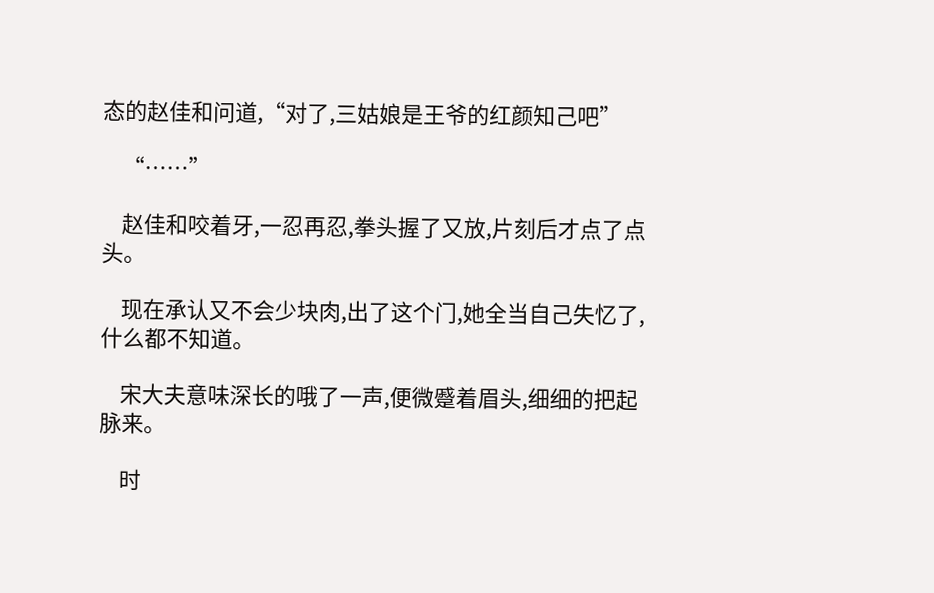态的赵佳和问道,“对了,三姑娘是王爷的红颜知己吧”

    “……”

    赵佳和咬着牙,一忍再忍,拳头握了又放,片刻后才点了点头。

    现在承认又不会少块肉,出了这个门,她全当自己失忆了,什么都不知道。

    宋大夫意味深长的哦了一声,便微蹙着眉头,细细的把起脉来。

    时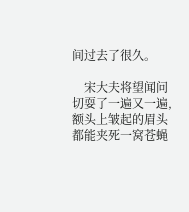间过去了很久。

    宋大夫将望闻问切耍了一遍又一遍,额头上皱起的眉头都能夹死一窝苍蝇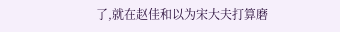了,就在赵佳和以为宋大夫打算磨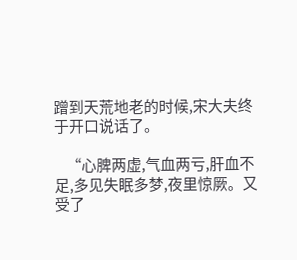蹭到天荒地老的时候,宋大夫终于开口说话了。

    “心脾两虚,气血两亏,肝血不足,多见失眠多梦,夜里惊厥。又受了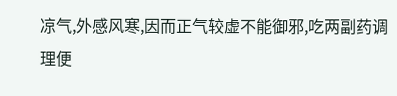凉气,外感风寒,因而正气较虚不能御邪,吃两副药调理便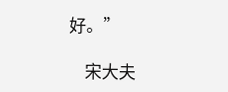好。”

    宋大夫